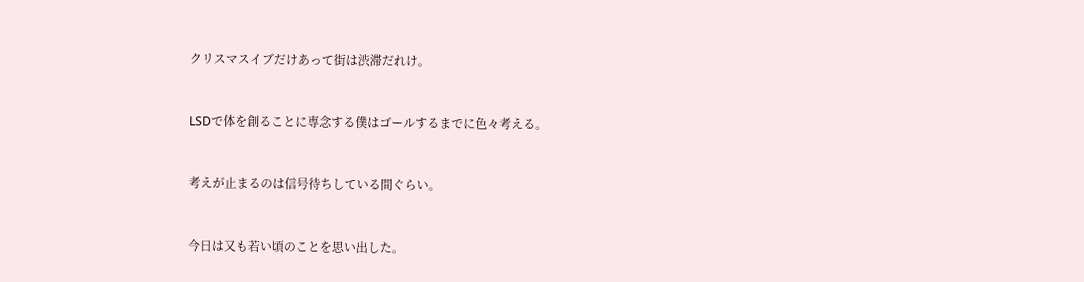クリスマスイブだけあって街は渋滞だれけ。


LSDで体を創ることに専念する僕はゴールするまでに色々考える。


考えが止まるのは信号待ちしている間ぐらい。


今日は又も若い頃のことを思い出した。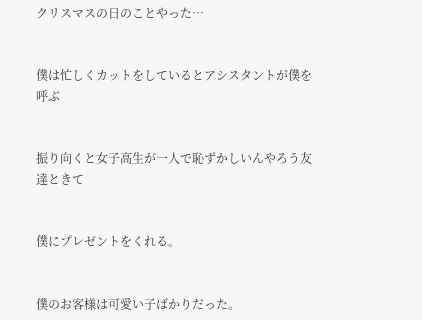クリスマスの日のことやった…


僕は忙しくカットをしているとアシスタントが僕を呼ぶ


振り向くと女子高生が一人で恥ずかしいんやろう友達ときて


僕にプレゼントをくれる。


僕のお客様は可愛い子ばかりだった。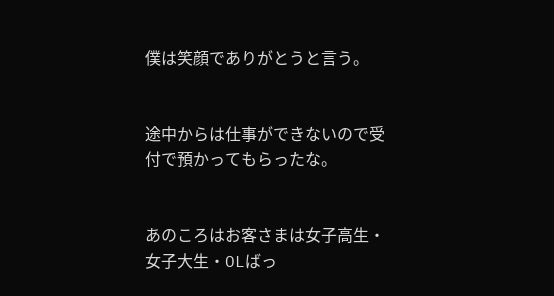僕は笑顔でありがとうと言う。


途中からは仕事ができないので受付で預かってもらったな。


あのころはお客さまは女子高生・女子大生・OLばっ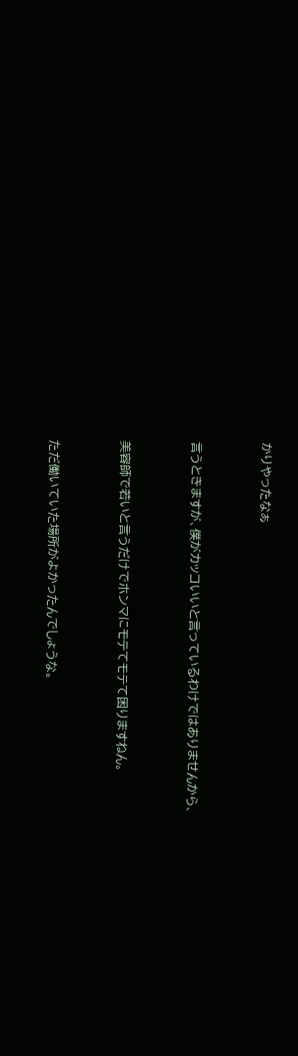かりやったなぁ


言うときますが、僕がカッコいいと言っているわけではありませんから、


美容師で若いと言うだけでホンマにモテてモテて困りますねん。


ただ働いていた場所がよかったんでしょうな。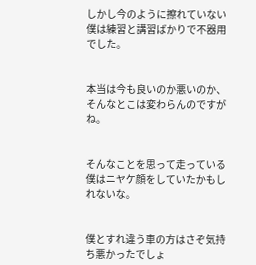しかし今のように擦れていない僕は練習と講習ばかりで不器用でした。


本当は今も良いのか悪いのか、そんなとこは変わらんのですがね。


そんなことを思って走っている僕はニヤケ顔をしていたかもしれないな。


僕とすれ違う車の方はさぞ気持ち悪かったでしょ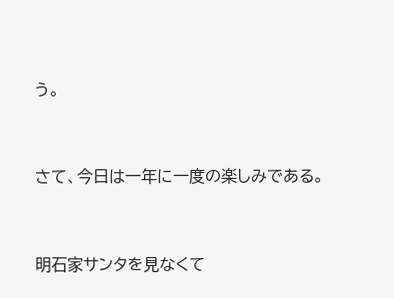う。


さて、今日は一年に一度の楽しみである。


明石家サンタを見なくて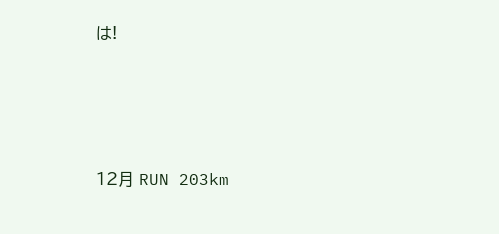は!





12月 RUN 203km